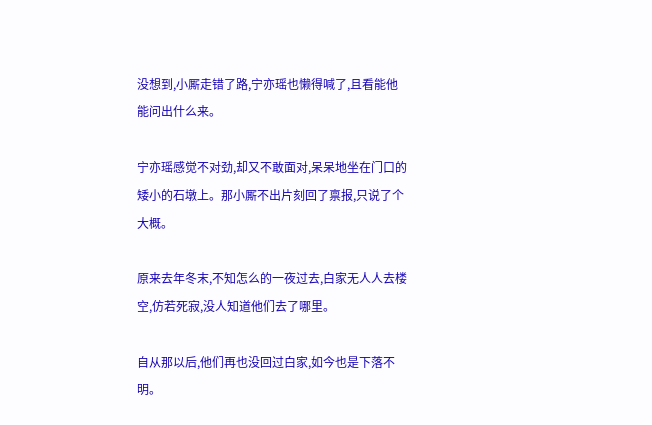没想到,小厮走错了路,宁亦瑶也懒得喊了,且看能他能问出什么来。

宁亦瑶感觉不对劲,却又不敢面对,呆呆地坐在门口的矮小的石墩上。那小厮不出片刻回了禀报,只说了个大概。

原来去年冬末,不知怎么的一夜过去,白家无人人去楼空,仿若死寂,没人知道他们去了哪里。

自从那以后,他们再也没回过白家,如今也是下落不明。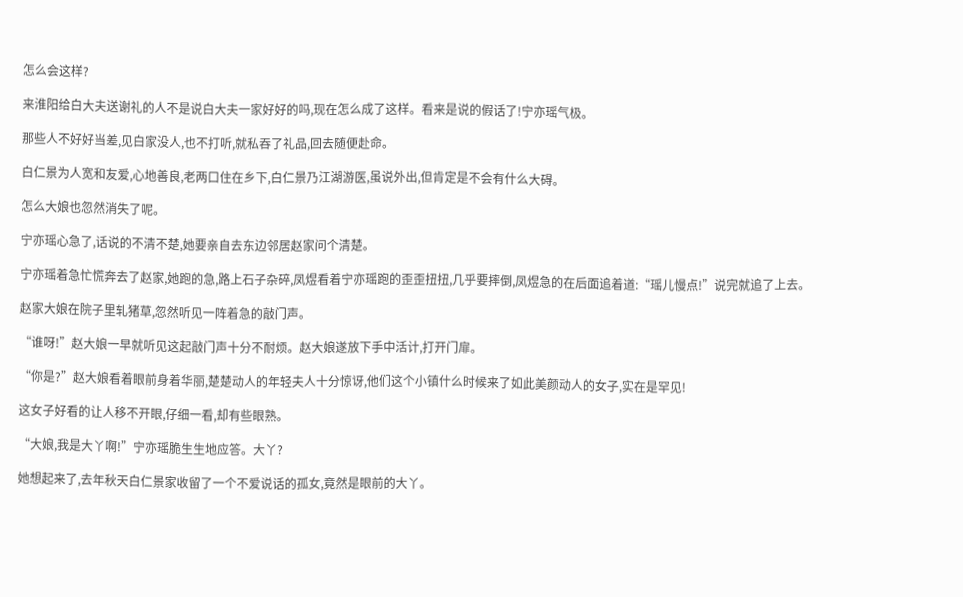怎么会这样?

来淮阳给白大夫送谢礼的人不是说白大夫一家好好的吗,现在怎么成了这样。看来是说的假话了!宁亦瑶气极。

那些人不好好当差,见白家没人,也不打听,就私吞了礼品,回去随便赴命。

白仁景为人宽和友爱,心地善良,老两口住在乡下,白仁景乃江湖游医,虽说外出,但肯定是不会有什么大碍。

怎么大娘也忽然消失了呢。

宁亦瑶心急了,话说的不清不楚,她要亲自去东边邻居赵家问个清楚。

宁亦瑶着急忙慌奔去了赵家,她跑的急,路上石子杂碎,凤煜看着宁亦瑶跑的歪歪扭扭,几乎要摔倒,凤煜急的在后面追着道:“瑶儿慢点!”说完就追了上去。

赵家大娘在院子里轧猪草,忽然听见一阵着急的敲门声。

“谁呀!”赵大娘一早就听见这起敲门声十分不耐烦。赵大娘遂放下手中活计,打开门扉。

“你是?”赵大娘看着眼前身着华丽,楚楚动人的年轻夫人十分惊讶,他们这个小镇什么时候来了如此美颜动人的女子,实在是罕见!

这女子好看的让人移不开眼,仔细一看,却有些眼熟。

“大娘,我是大丫啊!”宁亦瑶脆生生地应答。大丫?

她想起来了,去年秋天白仁景家收留了一个不爱说话的孤女,竟然是眼前的大丫。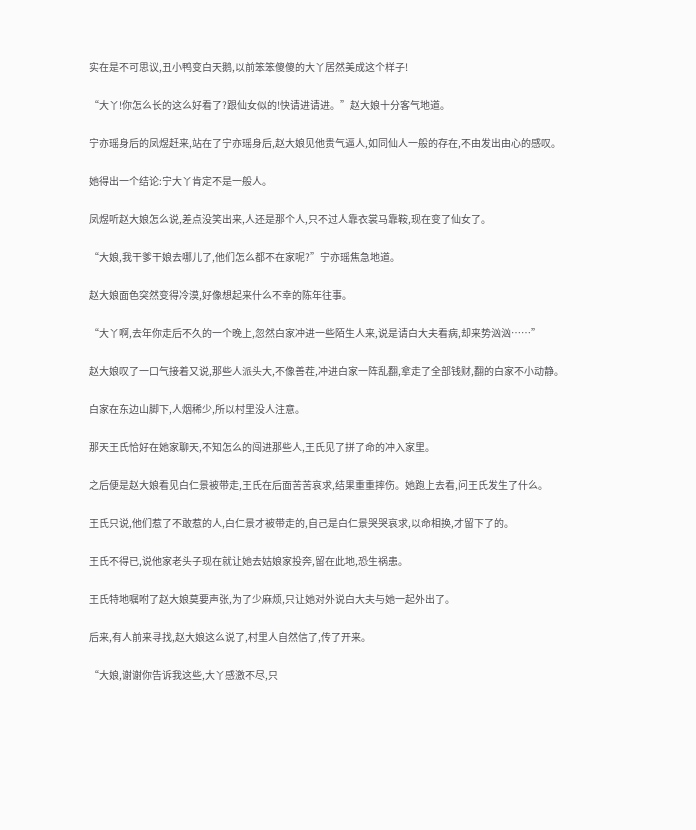实在是不可思议,丑小鸭变白天鹅,以前笨笨傻傻的大丫居然美成这个样子!

“大丫!你怎么长的这么好看了?跟仙女似的!快请进请进。”赵大娘十分客气地道。

宁亦瑶身后的凤煜赶来,站在了宁亦瑶身后,赵大娘见他贵气逼人,如同仙人一般的存在,不由发出由心的感叹。

她得出一个结论:宁大丫肯定不是一般人。

凤煜听赵大娘怎么说,差点没笑出来,人还是那个人,只不过人靠衣裳马靠鞍,现在变了仙女了。

“大娘,我干爹干娘去哪儿了,他们怎么都不在家呢?”宁亦瑶焦急地道。

赵大娘面色突然变得冷漠,好像想起来什么不幸的陈年往事。

“大丫啊,去年你走后不久的一个晚上,忽然白家冲进一些陌生人来,说是请白大夫看病,却来势汹汹……”

赵大娘叹了一口气接着又说,那些人派头大,不像善茬,冲进白家一阵乱翻,拿走了全部钱财,翻的白家不小动静。

白家在东边山脚下,人烟稀少,所以村里没人注意。

那天王氏恰好在她家聊天,不知怎么的闯进那些人,王氏见了拼了命的冲入家里。

之后便是赵大娘看见白仁景被带走,王氏在后面苦苦哀求,结果重重摔伤。她跑上去看,问王氏发生了什么。

王氏只说,他们惹了不敢惹的人,白仁景才被带走的,自己是白仁景哭哭哀求,以命相换,才留下了的。

王氏不得已,说他家老头子现在就让她去姑娘家投奔,留在此地,恐生祸患。

王氏特地嘱咐了赵大娘莫要声张,为了少麻烦,只让她对外说白大夫与她一起外出了。

后来,有人前来寻找,赵大娘这么说了,村里人自然信了,传了开来。

“大娘,谢谢你告诉我这些,大丫感激不尽,只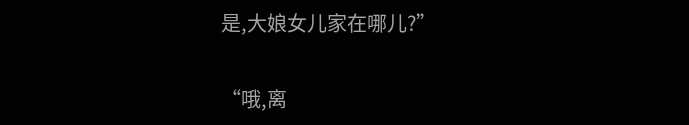是,大娘女儿家在哪儿?”

“哦,离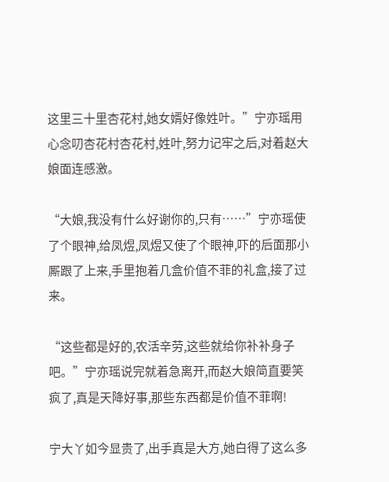这里三十里杏花村,她女婿好像姓叶。”宁亦瑶用心念叨杏花村杏花村,姓叶,努力记牢之后,对着赵大娘面连感激。

“大娘,我没有什么好谢你的,只有……”宁亦瑶使了个眼神,给凤煜,凤煜又使了个眼神,吓的后面那小厮跟了上来,手里抱着几盒价值不菲的礼盒,接了过来。

“这些都是好的,农活辛劳,这些就给你补补身子吧。”宁亦瑶说完就着急离开,而赵大娘简直要笑疯了,真是天降好事,那些东西都是价值不菲啊!

宁大丫如今显贵了,出手真是大方,她白得了这么多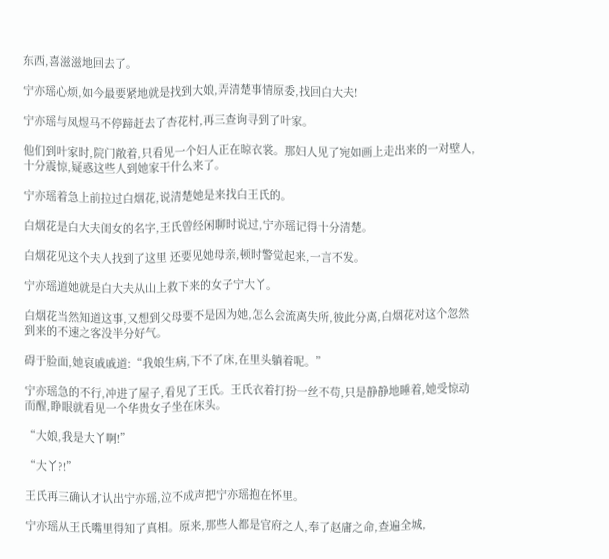东西,喜滋滋地回去了。

宁亦瑶心烦,如今最要紧地就是找到大娘,弄清楚事情原委,找回白大夫!

宁亦瑶与凤煜马不停蹄赶去了杏花村,再三查询寻到了叶家。

他们到叶家时,院门敞着,只看见一个妇人正在晾衣裳。那妇人见了宛如画上走出来的一对壁人,十分震惊,疑惑这些人到她家干什么来了。

宁亦瑶着急上前拉过白烟花,说清楚她是来找白王氏的。

白烟花是白大夫闺女的名字,王氏曾经闲聊时说过,宁亦瑶记得十分清楚。

白烟花见这个夫人找到了这里 还要见她母亲,顿时警觉起来,一言不发。

宁亦瑶道她就是白大夫从山上救下来的女子宁大丫。

白烟花当然知道这事,又想到父母要不是因为她,怎么会流离失所,彼此分离,白烟花对这个忽然到来的不速之客没半分好气。

碍于脸面,她哀戚戚道:“我娘生病,下不了床,在里头躺着呢。”

宁亦瑶急的不行,冲进了屋子,看见了王氏。王氏衣着打扮一丝不苟,只是静静地睡着,她受惊动而醒,睁眼就看见一个华贵女子坐在床头。

“大娘,我是大丫啊!”

“大丫?!”

王氏再三确认才认出宁亦瑶,泣不成声把宁亦瑶抱在怀里。

宁亦瑶从王氏嘴里得知了真相。原来,那些人都是官府之人,奉了赵庸之命,查遍全城,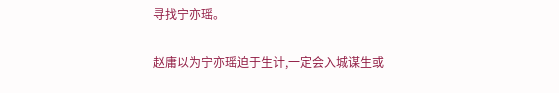寻找宁亦瑶。

赵庸以为宁亦瑶迫于生计,一定会入城谋生或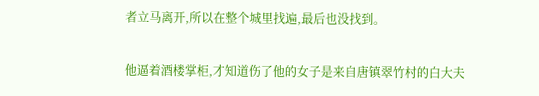者立马离开,所以在整个城里找遍,最后也没找到。

他逼着酒楼掌柜,才知道伤了他的女子是来自唐镇翠竹村的白大夫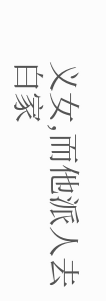义女,而他派人去白家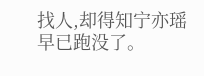找人,却得知宁亦瑶早已跑没了。